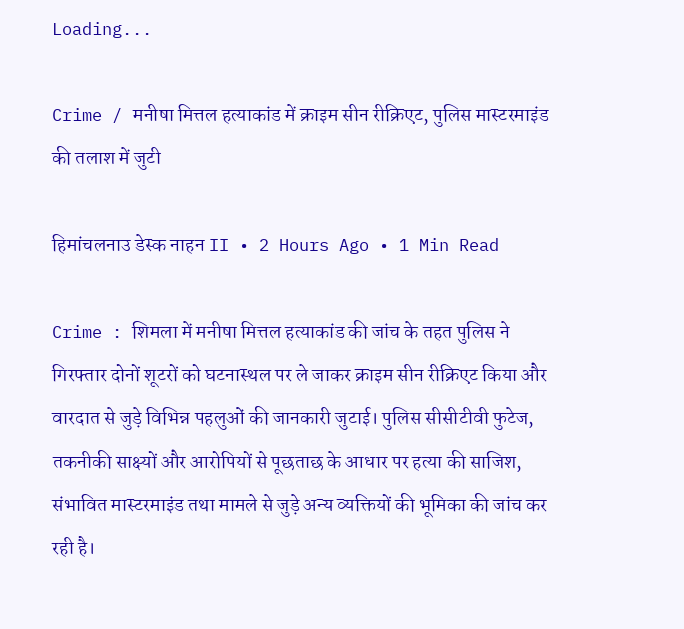Loading...

Crime / मनीषा मित्तल हत्याकांड में क्राइम सीन रीक्रिएट, पुलिस मास्टरमाइंड की तलाश में जुटी

हिमांचलनाउ डेस्क नाहन II • 2 Hours Ago • 1 Min Read

Crime : शिमला में मनीषा मित्तल हत्याकांड की जांच के तहत पुलिस ने गिरफ्तार दोनों शूटरों को घटनास्थल पर ले जाकर क्राइम सीन रीक्रिएट किया और वारदात से जुड़े विभिन्न पहलुओं की जानकारी जुटाई। पुलिस सीसीटीवी फुटेज, तकनीकी साक्ष्यों और आरोपियों से पूछताछ के आधार पर हत्या की साजिश, संभावित मास्टरमाइंड तथा मामले से जुड़े अन्य व्यक्तियों की भूमिका की जांच कर रही है।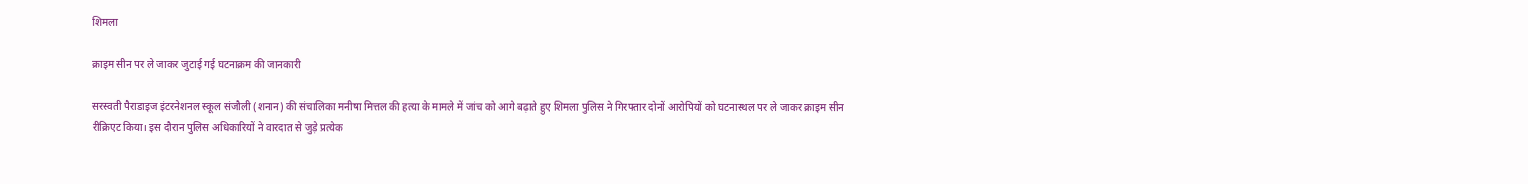शिमला

क्राइम सीन पर ले जाकर जुटाई गई घटनाक्रम की जानकारी

सरस्वती पैराडाइज इंटरनेशनल स्कूल संजौली (शनान) की संचालिका मनीषा मित्तल की हत्या के मामले में जांच को आगे बढ़ाते हुए शिमला पुलिस ने गिरफ्तार दोनों आरोपियों को घटनास्थल पर ले जाकर क्राइम सीन रीक्रिएट किया। इस दौरान पुलिस अधिकारियों ने वारदात से जुड़े प्रत्येक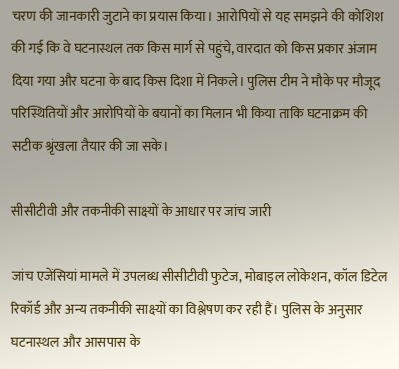चरण की जानकारी जुटाने का प्रयास किया। आरोपियों से यह समझने की कोशिश की गई कि वे घटनास्थल तक किस मार्ग से पहुंचे, वारदात को किस प्रकार अंजाम दिया गया और घटना के बाद किस दिशा में निकले। पुलिस टीम ने मौके पर मौजूद परिस्थितियों और आरोपियों के बयानों का मिलान भी किया ताकि घटनाक्रम की सटीक श्रृंखला तैयार की जा सके।

सीसीटीवी और तकनीकी साक्ष्यों के आधार पर जांच जारी

जांच एजेंसियां मामले में उपलब्ध सीसीटीवी फुटेज, मोबाइल लोकेशन, कॉल डिटेल रिकॉर्ड और अन्य तकनीकी साक्ष्यों का विश्लेषण कर रही हैं। पुलिस के अनुसार घटनास्थल और आसपास के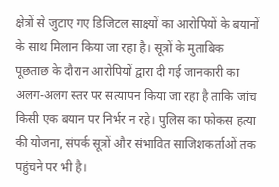क्षेत्रों से जुटाए गए डिजिटल साक्ष्यों का आरोपियों के बयानों के साथ मिलान किया जा रहा है। सूत्रों के मुताबिक पूछताछ के दौरान आरोपियों द्वारा दी गई जानकारी का अलग-अलग स्तर पर सत्यापन किया जा रहा है ताकि जांच किसी एक बयान पर निर्भर न रहे। पुलिस का फोकस हत्या की योजना, संपर्क सूत्रों और संभावित साजिशकर्ताओं तक पहुंचने पर भी है।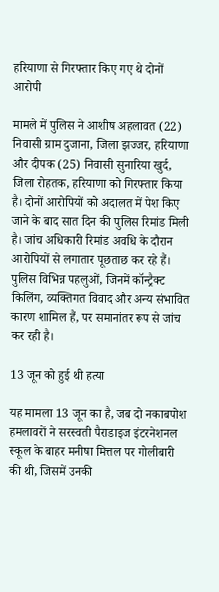हरियाणा से गिरफ्तार किए गए थे दोनों आरोपी

मामले में पुलिस ने आशीष अहलावत (22) निवासी ग्राम दुजाना, जिला झज्जर, हरियाणा और दीपक (25) निवासी सुनारिया खुर्द, जिला रोहतक, हरियाणा को गिरफ्तार किया है। दोनों आरोपियों को अदालत में पेश किए जाने के बाद सात दिन की पुलिस रिमांड मिली है। जांच अधिकारी रिमांड अवधि के दौरान आरोपियों से लगातार पूछताछ कर रहे हैं। पुलिस विभिन्न पहलुओं, जिनमें कॉन्ट्रैक्ट किलिंग, व्यक्तिगत विवाद और अन्य संभावित कारण शामिल हैं, पर समानांतर रूप से जांच कर रही है।

13 जून को हुई थी हत्या

यह मामला 13 जून का है, जब दो नकाबपोश हमलावरों ने सरस्वती पैराडाइज इंटरनेशनल स्कूल के बाहर मनीषा मित्तल पर गोलीबारी की थी, जिसमें उनकी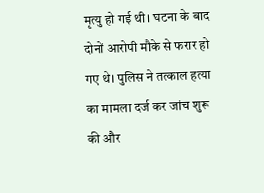मृत्यु हो गई थी। घटना के बाद दोनों आरोपी मौके से फरार हो गए थे। पुलिस ने तत्काल हत्या का मामला दर्ज कर जांच शुरू की और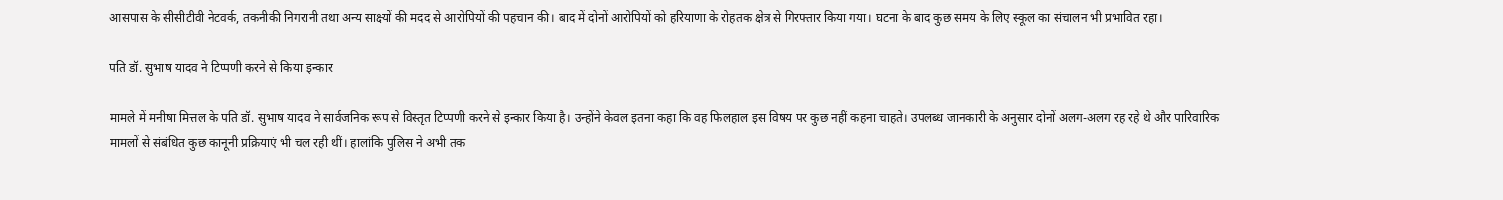आसपास के सीसीटीवी नेटवर्क, तकनीकी निगरानी तथा अन्य साक्ष्यों की मदद से आरोपियों की पहचान की। बाद में दोनों आरोपियों को हरियाणा के रोहतक क्षेत्र से गिरफ्तार किया गया। घटना के बाद कुछ समय के लिए स्कूल का संचालन भी प्रभावित रहा।

पति डॉ. सुभाष यादव ने टिप्पणी करने से किया इन्कार

मामले में मनीषा मित्तल के पति डॉ. सुभाष यादव ने सार्वजनिक रूप से विस्तृत टिप्पणी करने से इन्कार किया है। उन्होंने केवल इतना कहा कि वह फिलहाल इस विषय पर कुछ नहीं कहना चाहते। उपलब्ध जानकारी के अनुसार दोनों अलग-अलग रह रहे थे और पारिवारिक मामलों से संबंधित कुछ कानूनी प्रक्रियाएं भी चल रही थीं। हालांकि पुलिस ने अभी तक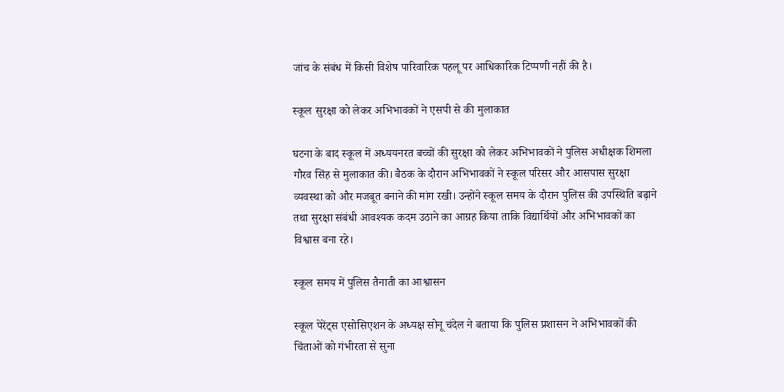जांच के संबंध में किसी विशेष पारिवारिक पहलू पर आधिकारिक टिप्पणी नहीं की है।

स्कूल सुरक्षा को लेकर अभिभावकों ने एसपी से की मुलाकात

घटना के बाद स्कूल में अध्ययनरत बच्चों की सुरक्षा को लेकर अभिभावकों ने पुलिस अधीक्षक शिमला गौरव सिंह से मुलाकात की। बैठक के दौरान अभिभावकों ने स्कूल परिसर और आसपास सुरक्षा व्यवस्था को और मजबूत बनाने की मांग रखी। उन्होंने स्कूल समय के दौरान पुलिस की उपस्थिति बढ़ाने तथा सुरक्षा संबंधी आवश्यक कदम उठाने का आग्रह किया ताकि विद्यार्थियों और अभिभावकों का विश्वास बना रहे।

स्कूल समय में पुलिस तैनाती का आश्वासन

स्कूल पेरेंट्स एसोसिएशन के अध्यक्ष सोनू चंदेल ने बताया कि पुलिस प्रशासन ने अभिभावकों की चिंताओं को गंभीरता से सुना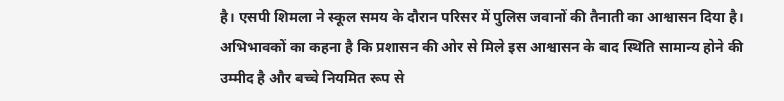है। एसपी शिमला ने स्कूल समय के दौरान परिसर में पुलिस जवानों की तैनाती का आश्वासन दिया है। अभिभावकों का कहना है कि प्रशासन की ओर से मिले इस आश्वासन के बाद स्थिति सामान्य होने की उम्मीद है और बच्चे नियमित रूप से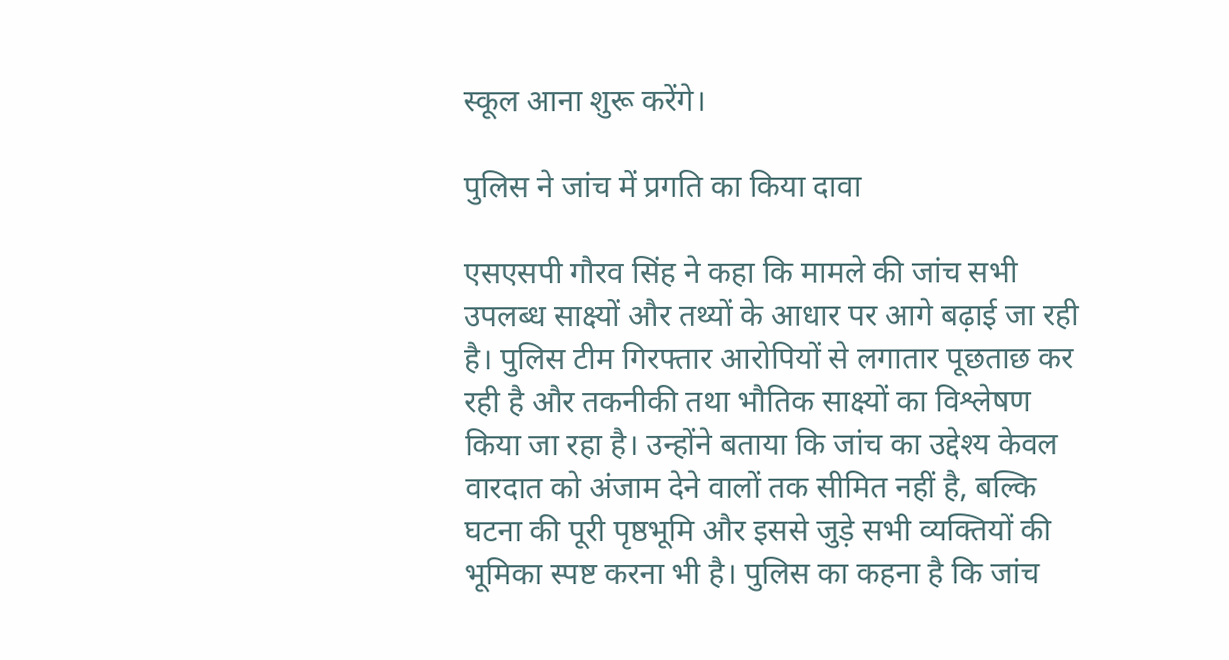स्कूल आना शुरू करेंगे।

पुलिस ने जांच में प्रगति का किया दावा

एसएसपी गौरव सिंह ने कहा कि मामले की जांच सभी उपलब्ध साक्ष्यों और तथ्यों के आधार पर आगे बढ़ाई जा रही है। पुलिस टीम गिरफ्तार आरोपियों से लगातार पूछताछ कर रही है और तकनीकी तथा भौतिक साक्ष्यों का विश्लेषण किया जा रहा है। उन्होंने बताया कि जांच का उद्देश्य केवल वारदात को अंजाम देने वालों तक सीमित नहीं है, बल्कि घटना की पूरी पृष्ठभूमि और इससे जुड़े सभी व्यक्तियों की भूमिका स्पष्ट करना भी है। पुलिस का कहना है कि जांच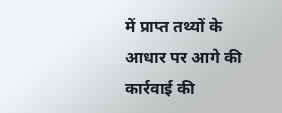में प्राप्त तथ्यों के आधार पर आगे की कार्रवाई की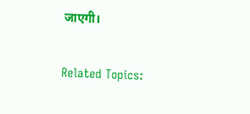जाएगी।

Related Topics: